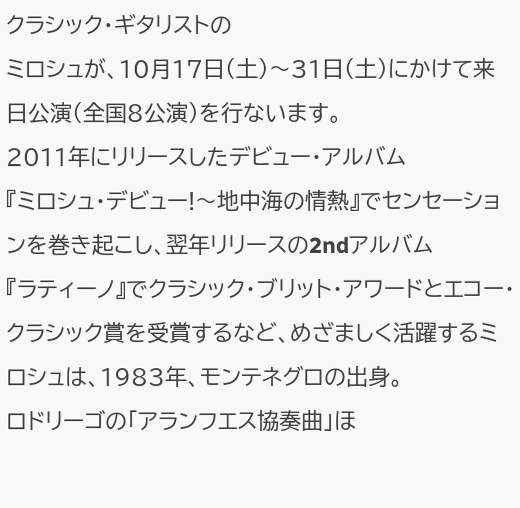クラシック・ギタリストの
ミロシュが、10月17日(土)〜31日(土)にかけて来日公演(全国8公演)を行ないます。
2011年にリリースしたデビュー・アルバム
『ミロシュ・デビュー!〜地中海の情熱』でセンセーションを巻き起こし、翌年リリースの2ndアルバム
『ラティーノ』でクラシック・ブリット・アワードとエコー・クラシック賞を受賞するなど、めざましく活躍するミロシュは、1983年、モンテネグロの出身。
ロドリーゴの「アランフエス協奏曲」ほ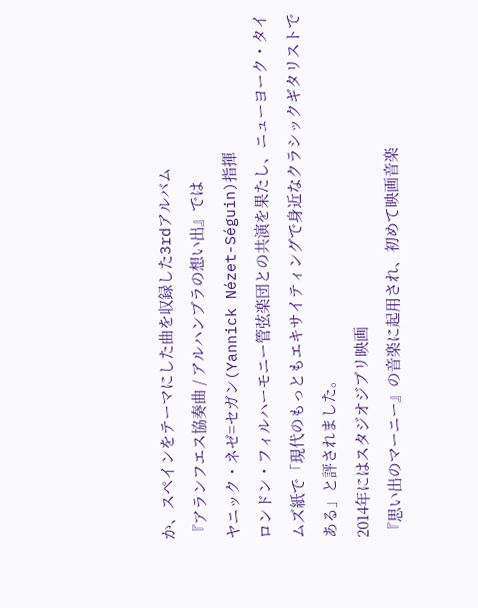か、スペインをテーマにした曲を収録した3rdアルバム
『アランフエス協奏曲 / アルハンブラの想い出』では
ヤニック・ネゼ=セガン(Yannick Nézet-Séguin)指揮
ロンドン・フィルハーモニー管弦楽団との共演を果たし、ニューヨーク・タイムズ紙で「現代のもっともエキサイティングで身近なクラシックギタリストである」と評されました。
2014年にはスタジオジブリ映画
『思い出のマーニー』の音楽に起用され、初めて映画音楽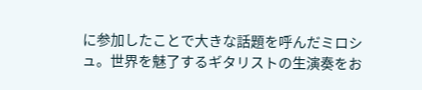に参加したことで大きな話題を呼んだミロシュ。世界を魅了するギタリストの生演奏をお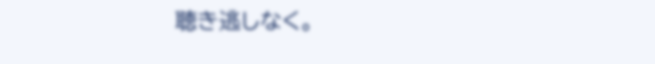聴き逃しなく。